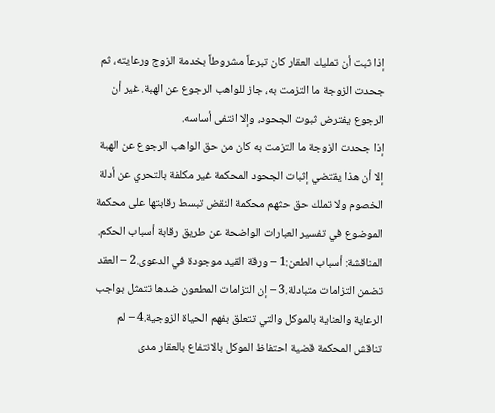إذا ثبت أن تمليك العقار كان تبرعاً مشروطاً بخدمة الزوج ورعايته، ثم جحدت الزوجة ما التزمت به، جاز للواهب الرجوع عن الهبة. غير أن الرجوع يفترض ثبوت الجحود، وإلا انتفى أساسه.
إذا جحدت الزوجة ما التزمت به كان من حق الواهب الرجوع عن الهبة إلا أن هذا يقتضي إثبات الجحود المحكمة غير مكلفة بالتحري عن أدلة الخصوم ولا تملك حق حثهم محكمة النقض تبسط رقابتها على محكمة الموضوع في تفسير العبارات الواضحة عن طريق رقابة أسباب الحكم. المناقشة: أسباب الطعن:1 – ورقة القيد موجودة في الدعوى.2 – العقد تضمن التزامات متبادلة.3 – إن التزامات المطعون ضدها تتمثل بواجب الرعاية والعناية بالموكل والتي تتعلق بفهم الحياة الزوجية.4 – لم تناقش المحكمة قضية احتفاظ الموكل بالانتفاع بالعقار مدى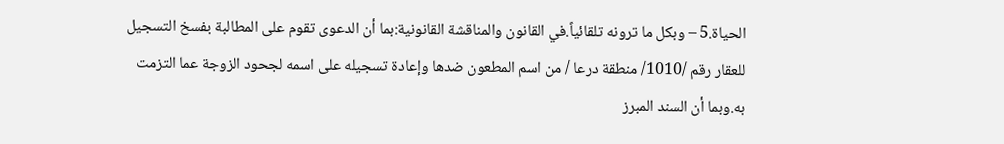الحياة.5 – وبكل ما ترونه تلقائياً.في القانون والمناقشة القانونية:بما أن الدعوى تقوم على المطالبة بفسخ التسجيل للعقار رقم /1010/ منطقة درعا / من اسم المطعون ضدها وإعادة تسجيله على اسمه لجحود الزوجة عما التزمت به.وبما أن السند المبرز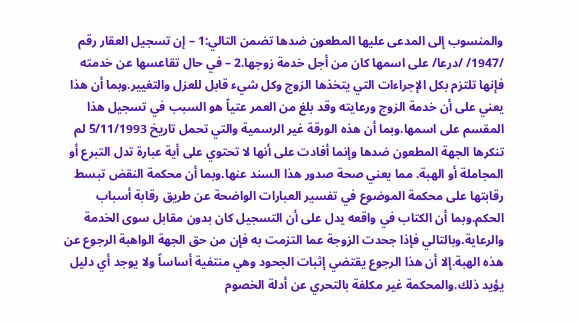والمنسوب إلى المدعى عليها المطعون ضدها تضمن التالي:1 – إن تسجيل العقار رقم /1947/ /درعا/ على اسمها كان من أجل خدمة زوجها.2 – في حال تقاعسها عن خدمته فإنها تلتزم بكل الإجراءات التي يتخذها الزوج وكل شيء قابل للعزل والتغيير.وبما أن هذا يعني على أن خدمة الزوج ورعايته وقد بلغ من العمر عتياً هو السبب في تسجيل هذا المقسم على اسمها.وبما أن هذه الورقة غير الرسمية والتي تحمل تاريخ 5/11/1993 لم تنكرها الجهة المطعون ضدها وإنما أفادت على أنها لا تحتوي على أية عبارة تدل التبرع أو المجاملة أو الهبة. مما يعني صحة صدور هذا السند عنها.وبما أن محكمة النقض تبسط رقابتها على محكمة الموضوع في تفسير العبارات الواضحة عن طريق رقابة أسباب الحكم.وبما أن الكتاب في واقعه يدل على أن التسجيل كان بدون مقابل سوى الخدمة والرعاية.وبالتالي فإذا جحدت الزوجة عما التزمت به فإن من حق الجهة الواهبة الرجوع عن هذه الهبة.إلا أن هذا الرجوع يقتضي إثبات الجحود وهي منتفية أساساً ولا يوجد أي دليل يؤيد ذلك.والمحكمة غير مكلفة بالتحري عن أدلة الخصوم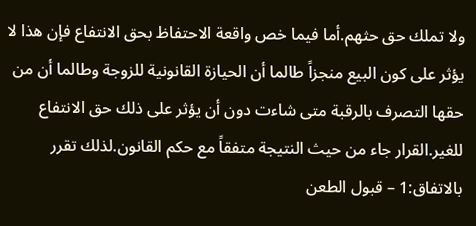ولا تملك حق حثهم.أما فيما خص واقعة الاحتفاظ بحق الانتفاع فإن هذا لا يؤثر على كون البيع منجزاً طالما أن الحيازة القانونية للزوجة وطالما أن من حقها التصرف بالرقبة متى شاءت دون أن يؤثر على ذلك حق الانتفاع للغير.القرار جاء من حيث النتيجة متفقاً مع حكم القانون.لذلك تقرر بالاتفاق:1 – قبول الطعن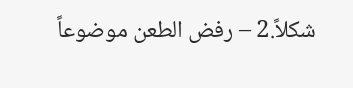شكلاً.2 – رفض الطعن موضوعاً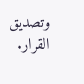وتصديق القرار.